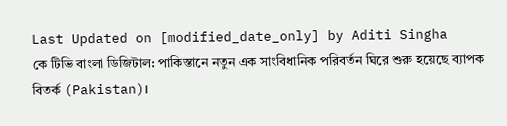Last Updated on [modified_date_only] by Aditi Singha
কে টিভি বাংলা ডিজিটাল: পাকিস্তানে নতুন এক সাংবিধানিক পরিবর্তন ঘিরে শুরু হয়েছে ব্যাপক বিতর্ক (Pakistan)।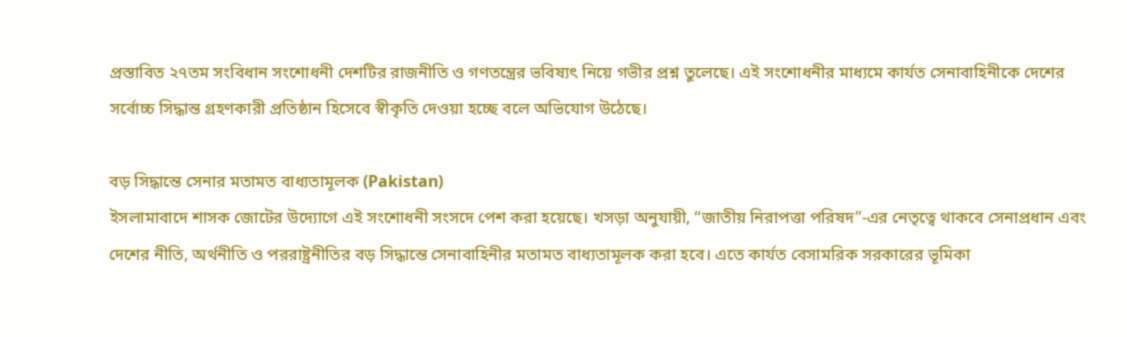প্রস্তাবিত ২৭তম সংবিধান সংশোধনী দেশটির রাজনীতি ও গণতন্ত্রের ভবিষ্যৎ নিয়ে গভীর প্রশ্ন তুলেছে। এই সংশোধনীর মাধ্যমে কার্যত সেনাবাহিনীকে দেশের সর্বোচ্চ সিদ্ধান্ত গ্রহণকারী প্রতিষ্ঠান হিসেবে স্বীকৃতি দেওয়া হচ্ছে বলে অভিযোগ উঠেছে।

বড় সিদ্ধান্তে সেনার মতামত বাধ্যতামূলক (Pakistan)
ইসলামাবাদে শাসক জোটের উদ্যোগে এই সংশোধনী সংসদে পেশ করা হয়েছে। খসড়া অনুযায়ী, “জাতীয় নিরাপত্তা পরিষদ”-এর নেতৃত্বে থাকবে সেনাপ্রধান এবং দেশের নীতি, অর্থনীতি ও পররাষ্ট্রনীতির বড় সিদ্ধান্তে সেনাবাহিনীর মতামত বাধ্যতামূলক করা হবে। এতে কার্যত বেসামরিক সরকারের ভূমিকা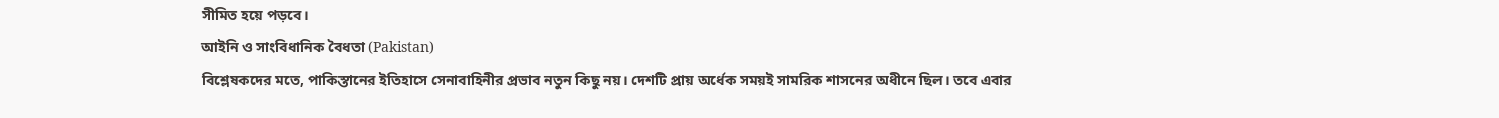সীমিত হয়ে পড়বে।
আইনি ও সাংবিধানিক বৈধতা (Pakistan)
বিশ্লেষকদের মতে, পাকিস্তানের ইতিহাসে সেনাবাহিনীর প্রভাব নতুন কিছু নয়। দেশটি প্রায় অর্ধেক সময়ই সামরিক শাসনের অধীনে ছিল। তবে এবার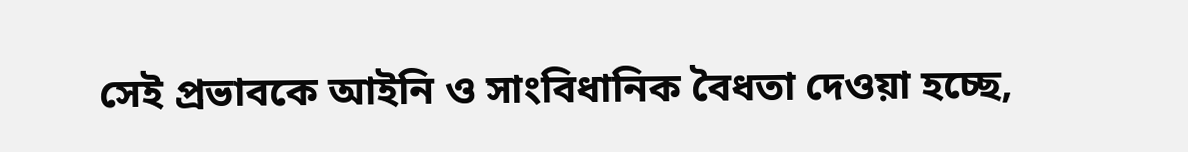সেই প্রভাবকে আইনি ও সাংবিধানিক বৈধতা দেওয়া হচ্ছে,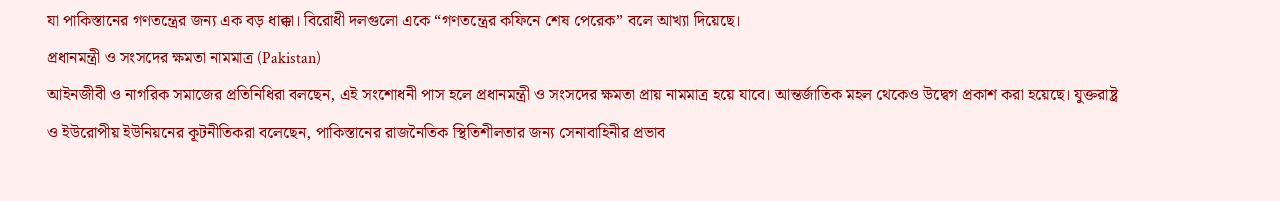যা পাকিস্তানের গণতন্ত্রের জন্য এক বড় ধাক্কা। বিরোধী দলগুলো একে “গণতন্ত্রের কফিনে শেষ পেরেক” বলে আখ্যা দিয়েছে।
প্রধানমন্ত্রী ও সংসদের ক্ষমতা নামমাত্র (Pakistan)
আইনজীবী ও নাগরিক সমাজের প্রতিনিধিরা বলছেন, এই সংশোধনী পাস হলে প্রধানমন্ত্রী ও সংসদের ক্ষমতা প্রায় নামমাত্র হয়ে যাবে। আন্তর্জাতিক মহল থেকেও উদ্বেগ প্রকাশ করা হয়েছে। যুক্তরাষ্ট্র ও ইউরোপীয় ইউনিয়নের কূটনীতিকরা বলেছেন, পাকিস্তানের রাজনৈতিক স্থিতিশীলতার জন্য সেনাবাহিনীর প্রভাব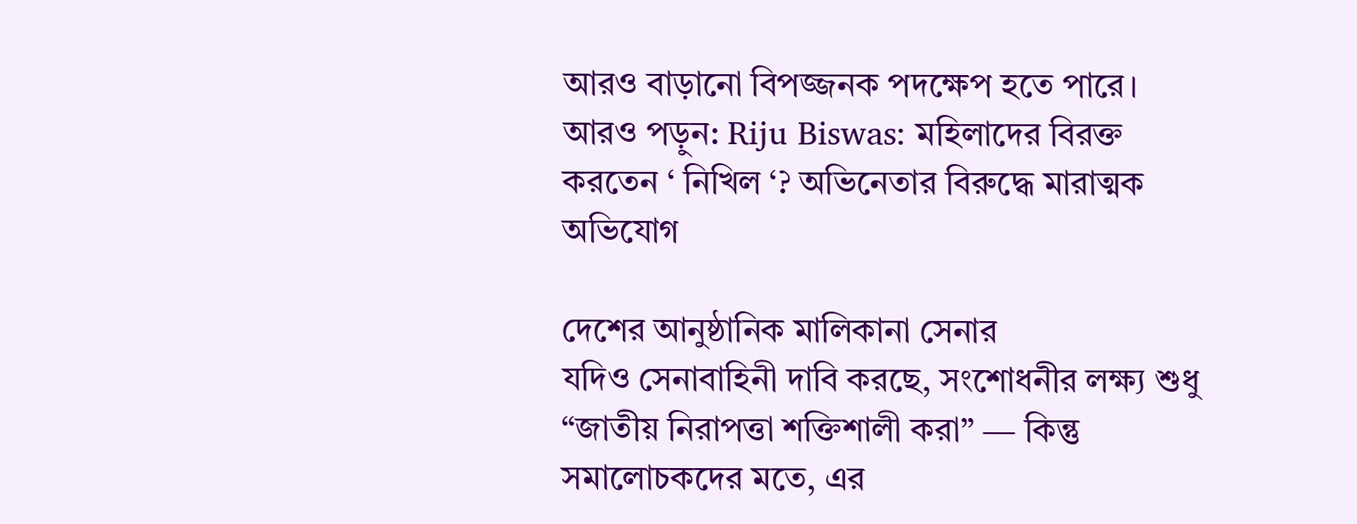আরও বাড়ানো বিপজ্জনক পদক্ষেপ হতে পারে।
আরও পড়ুন: Riju Biswas: মহিলাদের বিরক্ত করতেন ‘ নিখিল ‘? অভিনেতার বিরুদ্ধে মারাত্মক অভিযোগ

দেশের আনুষ্ঠানিক মালিকানা সেনার
যদিও সেনাবাহিনী দাবি করছে, সংশোধনীর লক্ষ্য শুধু “জাতীয় নিরাপত্তা শক্তিশালী করা” — কিন্তু সমালোচকদের মতে, এর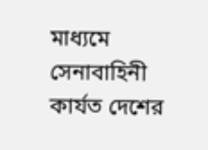মাধ্যমে সেনাবাহিনী কার্যত দেশের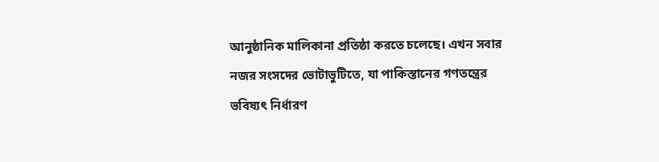আনুষ্ঠানিক মালিকানা প্রতিষ্ঠা করতে চলেছে। এখন সবার নজর সংসদের ভোটাভুটিতে, যা পাকিস্তানের গণতন্ত্রের ভবিষ্যৎ নির্ধারণ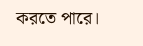করতে পারে।